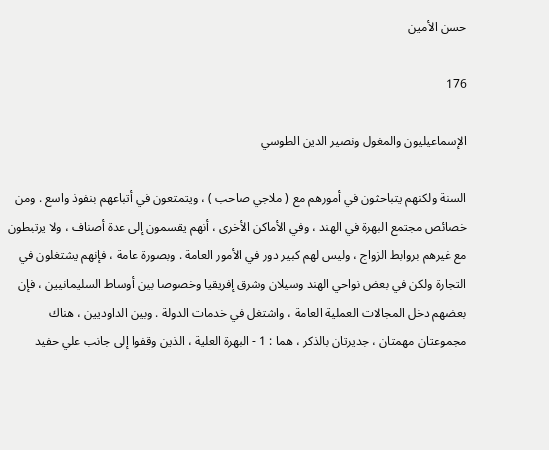حسن الأمين

176

الإسماعيليون والمغول ونصير الدين الطوسي

السنة ولكنهم يتباحثون في أمورهم مع ( ملاجي صاحب ) ، ويتمتعون في أتباعهم بنفوذ واسع . ومن خصائص مجتمع البهرة في الهند ، وفي الأماكن الأخرى ، أنهم يقسمون إلى عدة أصناف ، ولا يرتبطون مع غيرهم بروابط الزواج ، وليس لهم كبير دور في الأمور العامة . وبصورة عامة ، فإنهم يشتغلون في التجارة ولكن في بعض نواحي الهند وسيلان وشرق إفريقيا وخصوصا بين أوساط السليمانيين ، فإن بعضهم دخل المجالات العملية العامة ، واشتغل في خدمات الدولة . وبين الداوديين ، هناك مجموعتان مهمتان ، جديرتان بالذكر ، هما : 1 - البهرة العلية ، الذين وقفوا إلى جانب علي حفيد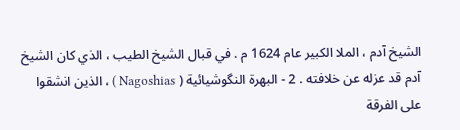الشيخ آدم ، الملا الكبير عام 1624 م . في قبال الشيخ الطيب ، الذي كان الشيخ آدم قد عزله عن خلافته . 2 - البهرة النگوشيائية ( Nagoshias ) ، الذين انشقوا على الفرقة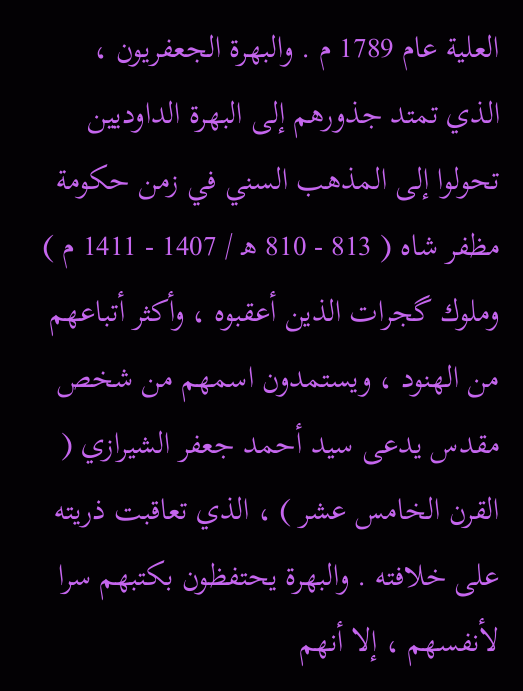العلية عام 1789 م . والبهرة الجعفريون ، الذي تمتد جذورهم إلى البهرة الداوديين تحولوا إلى المذهب السني في زمن حكومة مظفر شاه ( 813 - 810 ه‍ / 1407 - 1411 م ) وملوك گجرات الذين أعقبوه ، وأكثر أتباعهم من الهنود ، ويستمدون اسمهم من شخص مقدس يدعى سيد أحمد جعفر الشيرازي ( القرن الخامس عشر ) ، الذي تعاقبت ذريته على خلافته . والبهرة يحتفظون بكتبهم سرا لأنفسهم ، إلا أنهم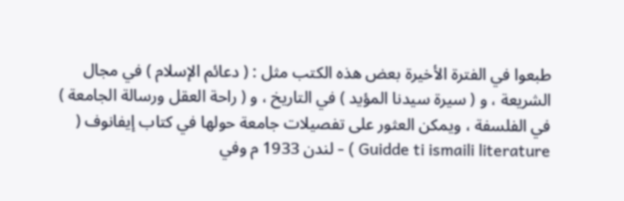طبعوا في الفترة الأخيرة بعض هذه الكتب مثل : ( دعائم الإسلام ) في مجال الشريعة ، و ( سيرة سيدنا المؤيد ) في التاريخ ، و ( راحة العقل ورسالة الجامعة ) في الفلسفة ، ويمكن العثور على تفصيلات جامعة حولها في كتاب إيفانوف ( Guidde ti ismaili literature ) - لندن 1933 م وفي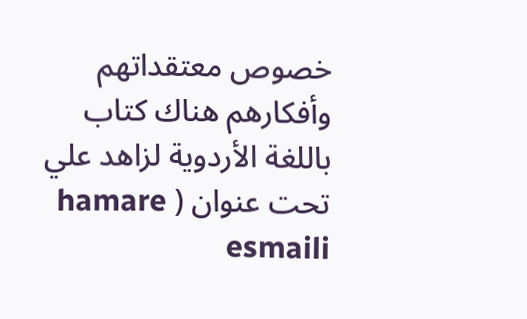خصوص معتقداتهم وأفكارهم هناك كتاب باللغة الأردوية لزاهد علي تحت عنوان ( hamare esmaili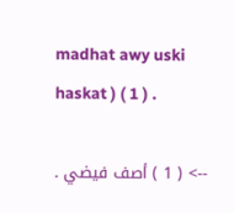madhat awy uski haskat ) ( 1 ) .

--> ( 1 ) أصف فيضي .